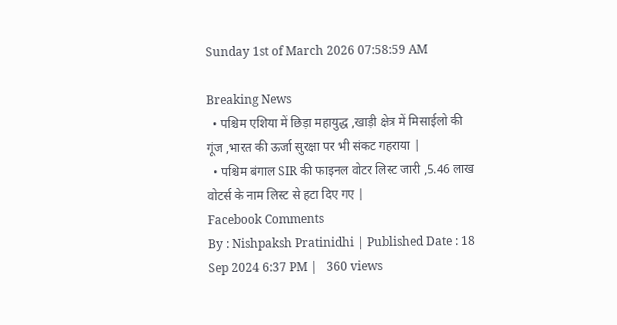Sunday 1st of March 2026 07:58:59 AM

Breaking News
  • पश्चिम एशिया में छिड़ा महायुद्ध ,खाड़ी क्षेत्र में मिसाईलो की गूंज ,भारत की ऊर्जा सुरक्षा पर भी संकट गहराया |
  • पश्चिम बंगाल SIR की फाइनल वोटर लिस्ट जारी ,5.46 लाख वोटर्स के नाम लिस्ट से हटा दिए गए |
Facebook Comments
By : Nishpaksh Pratinidhi | Published Date : 18 Sep 2024 6:37 PM |   360 views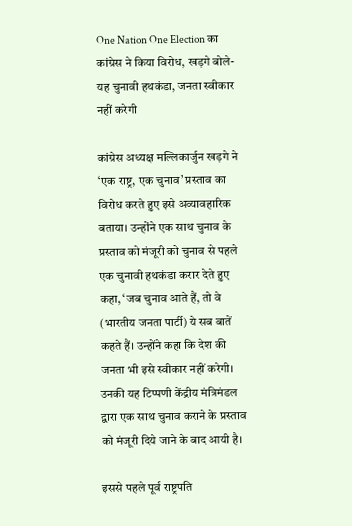One Nation One Election का कांग्रेस ने किया विरोध, खड़गे बोले- यह चुनावी हथकंडा, जनता स्वीकार नहीं करेगी

कांग्रेस अध्यक्ष मल्लिकार्जुन खड़गे ने ‘एक राष्ट्र, एक चुनाव’ प्रस्ताव का विरोध करते हुए इसे अव्यावहारिक बताया। उन्होंने एक साथ चुनाव के प्रस्ताव को मंजूरी को चुनाव से पहले एक चुनावी हथकंडा करार देते हुए कहा, ‘जब चुनाव आते हैं, तो वे (भारतीय जनता पार्टी) ये सब बातें कहते हैं। उन्होंने कहा कि देश की जनता भी इसे स्वीकार नहीं करेगी। उनकी यह टिप्पणी केंद्रीय मंत्रिमंडल द्वारा एक साथ चुनाव कराने के प्रस्ताव को मंजूरी दिये जाने के बाद आयी है।

इससे पहले पूर्व राष्ट्रपति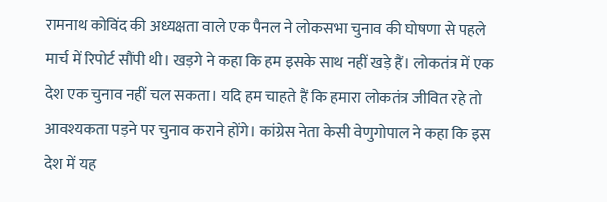रामनाथ कोविंद की अध्यक्षता वाले एक पैनल ने लोकसभा चुनाव की घोषणा से पहले मार्च में रिपोर्ट सौंपी थी। खड़गे ने कहा कि हम इसके साथ नहीं खड़े हैं। लोकतंत्र में एक देश एक चुनाव नहीं चल सकता। यदि हम चाहते हैं कि हमारा लोकतंत्र जीवित रहे तो आवश्यकता पड़ने पर चुनाव कराने होंगे। कांग्रेस नेता केसी वेणुगोपाल ने कहा कि इस देश में यह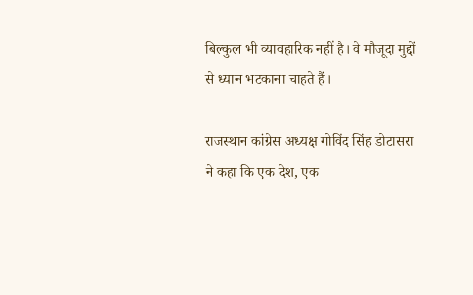बिल्कुल भी व्यावहारिक नहीं है। वे मौजूदा मुद्दों से ध्यान भटकाना चाहते हैं।

राजस्थान कांग्रेस अध्यक्ष गोविंद सिंह डोटासरा ने कहा कि एक देश, एक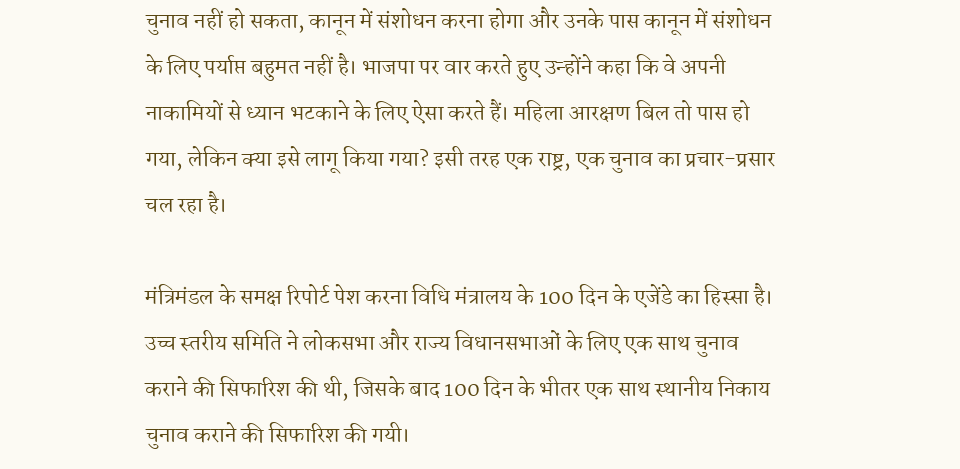चुनाव नहीं हो सकता, कानून में संशोधन करना होगा और उनके पास कानून में संशोधन के लिए पर्याप्त बहुमत नहीं है। भाजपा पर वार करते हुए उन्होंने कहा कि वे अपनी नाकामियों से ध्यान भटकाने के लिए ऐसा करते हैं। महिला आरक्षण बिल तो पास हो गया, लेकिन क्या इसे लागू किया गया? इसी तरह एक राष्ट्र, एक चुनाव का प्रचार-प्रसार चल रहा है।

मंत्रिमंडल के समक्ष रिपोर्ट पेश करना विधि मंत्रालय के 100 दिन के एजेंडे का हिस्सा है। उच्च स्तरीय समिति ने लोकसभा और राज्य विधानसभाओं के लिए एक साथ चुनाव कराने की सिफारिश की थी, जिसके बाद 100 दिन के भीतर एक साथ स्थानीय निकाय चुनाव कराने की सिफारिश की गयी।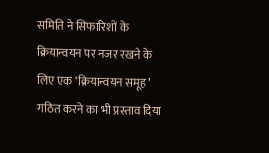समिति ने सिफारिशों के क्रियान्वयन पर नजर रखने के लिए एक ‘क्रियान्वयन समूह’ गठित करने का भी प्रस्ताव दिया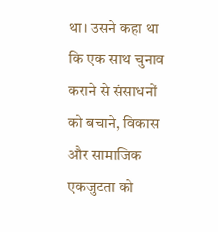था। उसने कहा था कि एक साथ चुनाव कराने से संसाधनों को बचाने, विकास और सामाजिक एकजुटता को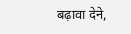बढ़ावा देने,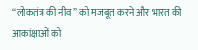‘‘लोकतंत्र की नीव’’ को मजबूत करने और भारत की आकांक्षाओं को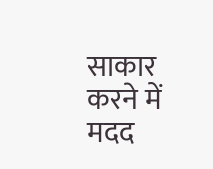साकार करने में मदद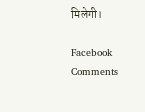मिलेगी।

Facebook Comments